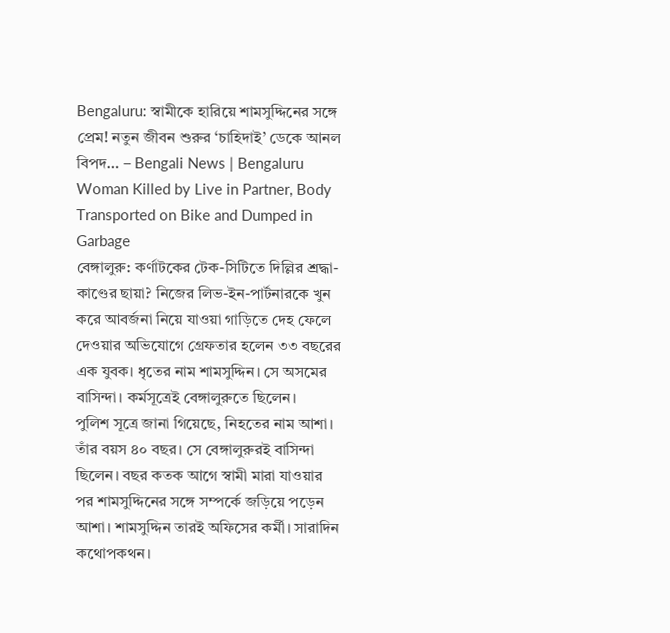Bengaluru: স্বামীকে হারিয়ে শামসুদ্দিনের সঙ্গে প্রেম! নতুন জীবন শুরুর ‘চাহিদাই’ ডেকে আনল বিপদ… – Bengali News | Bengaluru Woman Killed by Live in Partner, Body Transported on Bike and Dumped in Garbage
বেঙ্গালুরু: কর্ণাটকের টেক-সিটিতে দিল্লির শ্রদ্ধা-কাণ্ডের ছায়া? নিজের লিভ-ইন-পার্টনারকে খুন করে আবর্জনা নিয়ে যাওয়া গাড়িতে দেহ ফেলে দেওয়ার অভিযোগে গ্রেফতার হলেন ৩৩ বছরের এক যুবক। ধৃতের নাম শামসুদ্দিন। সে অসমের বাসিন্দা। কর্মসূত্রেই বেঙ্গালুরুতে ছিলেন।
পুলিশ সূত্রে জানা গিয়েছে, নিহতের নাম আশা। তাঁর বয়স ৪০ বছর। সে বেঙ্গালুরুরই বাসিন্দা ছিলেন। বছর কতক আগে স্বামী মারা যাওয়ার পর শামসুদ্দিনের সঙ্গে সম্পর্কে জড়িয়ে পড়েন আশা। শামসুদ্দিন তারই অফিসের কর্মী। সারাদিন কথোপকথন।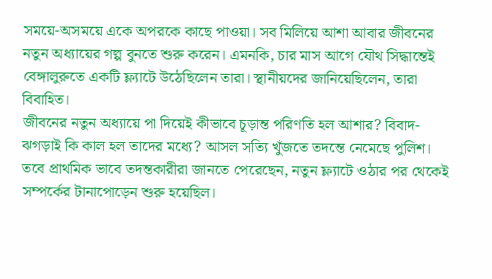সময়ে-অসময়ে একে অপরকে কাছে পাওয়া। সব মিলিয়ে আশা আবার জীবনের নতুন অধ্যায়ের গল্প বুনতে শুরু করেন। এমনকি, চার মাস আগে যৌথ সিদ্ধান্তেই বেঙ্গালুরুতে একটি ফ্ল্যাটে উঠেছিলেন তারা। স্থানীয়দের জানিয়েছিলেন, তারা বিবাহিত।
জীবনের নতুন অধ্যায়ে পা দিয়েই কীভাবে চূড়ান্ত পরিণতি হল আশার? বিবাদ-ঝগড়াই কি কাল হল তাদের মধ্যে? আসল সত্যি খুঁজতে তদন্তে নেমেছে পুলিশ। তবে প্রাথমিক ভাবে তদন্তকারীরা জানতে পেরেছেন, নতুন ফ্ল্যাটে ওঠার পর থেকেই সম্পর্কের টানাপোড়েন শুরু হয়েছিল।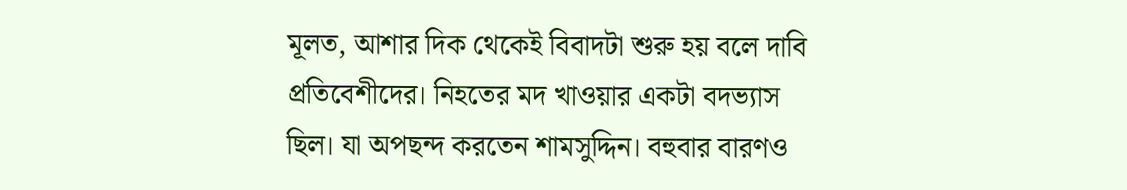মূলত, আশার দিক থেকেই বিবাদটা শুরু হয় বলে দাবি প্রতিবেশীদের। নিহতের মদ খাওয়ার একটা বদভ্যাস ছিল। যা অপছন্দ করতেন শামসুদ্দিন। বহুবার বারণও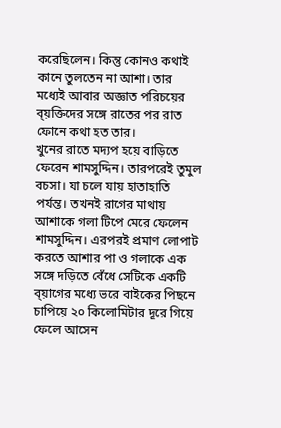করেছিলেন। কিন্তু কোনও কথাই কানে তুলতেন না আশা। তার মধ্যেই আবার অজ্ঞাত পরিচয়ের ব্য়ক্তিদের সঙ্গে রাতের পর রাত ফোনে কথা হত তার।
খুনের রাতে মদ্যপ হয়ে বাড়িতে ফেরেন শামসুদ্দিন। তারপরেই তুমুল বচসা। যা চলে যায় হাতাহাতি পর্যন্ত। তখনই রাগের মাথায় আশাকে গলা টিপে মেরে ফেলেন শামসুদ্দিন। এরপরই প্রমাণ লোপাট করতে আশার পা ও গলাকে এক সঙ্গে দড়িতে বেঁধে সেটিকে একটি ব্য়াগের মধ্যে ভরে বাইকের পিছনে চাপিয়ে ২০ কিলোমিটার দূরে গিয়ে ফেলে আসেন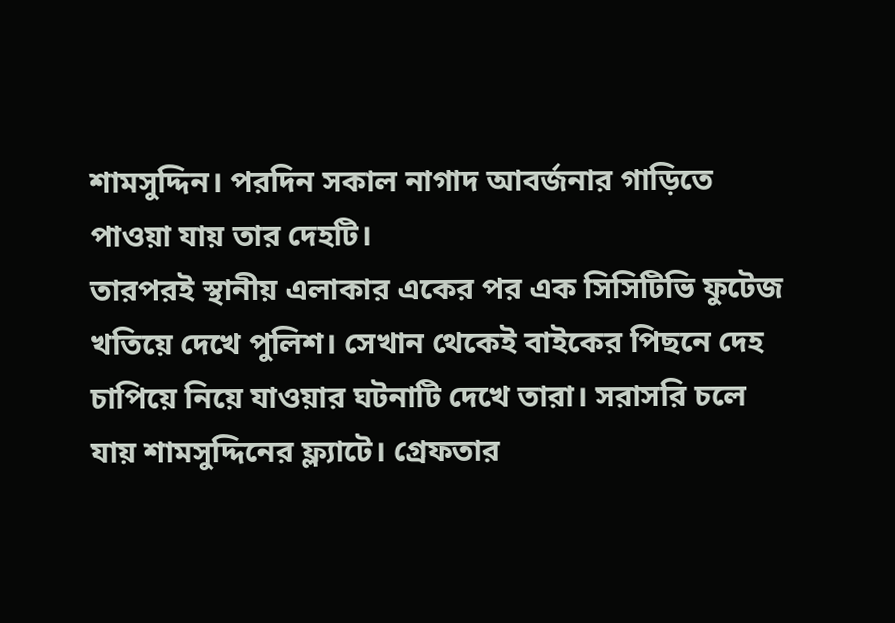শামসুদ্দিন। পরদিন সকাল নাগাদ আবর্জনার গাড়িতে পাওয়া যায় তার দেহটি।
তারপরই স্থানীয় এলাকার একের পর এক সিসিটিভি ফুটেজ খতিয়ে দেখে পুলিশ। সেখান থেকেই বাইকের পিছনে দেহ চাপিয়ে নিয়ে যাওয়ার ঘটনাটি দেখে তারা। সরাসরি চলে যায় শামসুদ্দিনের ফ্ল্যাটে। গ্রেফতার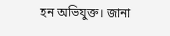হন অভিযুক্ত। জানা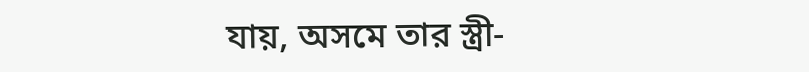যায়, অসমে তার স্ত্রী-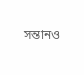সন্তানও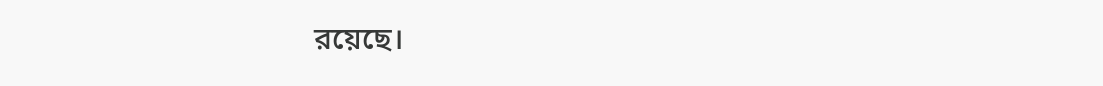রয়েছে।